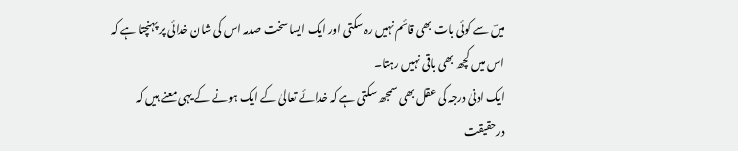میںؔ سے کوئی بات بھی قائم نہیں رہ سکتی اور ایک ایسا سخت صدمہ اس کی شان خدائی پر پہنچتا ہے کہ اس میں کچھ بھی باقی نہیں رہتا۔
ایک ادنیٰ درجہ کی عقل بھی سمجھ سکتی ہے کہ خدائے تعالیٰ کے ایک ہونے کے یہی معنے ہیں کہ درحقیقت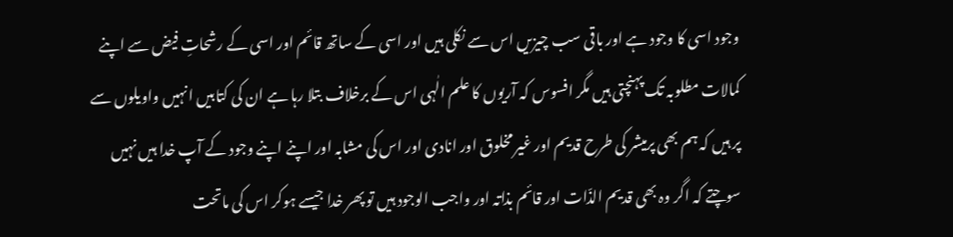وجود اسی کا وجود ہے اور باقی سب چیزیں اس سے نکلی ہیں اور اسی کے ساتھ قائم اور اسی کے رشحاتِ فیض سے اپنے کمالات مطلوبہ تک پہنچتی ہیں مگر افسوس کہ آریوں کا علم الٰہی اس کے برخلاف بتلا رہا ہے ان کی کتابیں انہیں واویلوں سے پر ہیں کہ ہم بھی پرمیشر کی طرح قدیم اور غیر مخلوق اور انادی اور اس کی مشابہ اور اپنے اپنے وجود کے آپ خدا ہیں نہیں سوچتے کہ اگر وہ بھی قدیم الذّات اور قائم بذاتہ اور واجب الوجود ہیں تو پھر خدا جیسے ہوکر اس کی ماتحت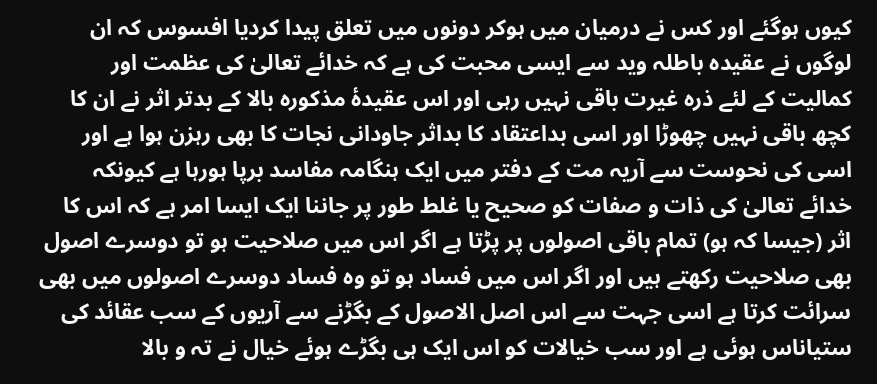کیوں ہوگئے اور کس نے درمیان میں ہوکر دونوں میں تعلق پیدا کردیا افسوس کہ ان لوگوں نے عقیدہ باطلہ وید سے ایسی محبت کی ہے کہ خدائے تعالیٰ کی عظمت اور کمالیت کے لئے ذرہ غیرت باقی نہیں رہی اور اس عقیدۂ مذکورہ بالا کے بدتر اثر نے ان کا کچھ باقی نہیں چھوڑا اور اسی بداعتقاد کا بداثر جاودانی نجات کا بھی رہزن ہوا ہے اور اسی کی نحوست سے آریہ مت کے دفتر میں ایک ہنگامہ مفاسد برپا ہورہا ہے کیونکہ خدائے تعالیٰ کی ذات و صفات کو صحیح یا غلط طور پر جاننا ایک ایسا امر ہے کہ اس کا اثر (جیسا کہ ہو) تمام باقی اصولوں پر پڑتا ہے اگر اس میں صلاحیت ہو تو دوسرے اصول بھی صلاحیت رکھتے ہیں اور اگر اس میں فساد ہو تو وہ فساد دوسرے اصولوں میں بھی سرائت کرتا ہے اسی جہت سے اس اصل الاصول کے بگڑنے سے آریوں کے سب عقائد کی ستیاناس ہوئی ہے اور سب خیالات کو اس ایک ہی بگڑے ہوئے خیال نے تہ و بالا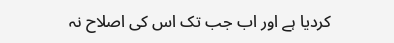کردیا ہے اور اب جب تک اس کی اصلاح نہ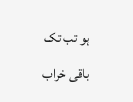ہو تب تک باقی خراب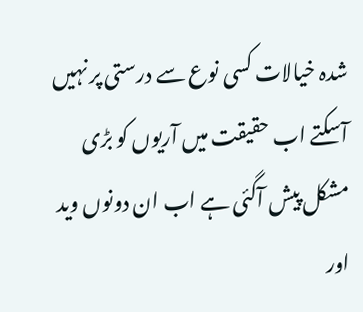شدہ خیالات کسی نوع سے درستی پر نہیں آسکتے اب حقیقت میں آریوں کو بڑی مشکل پیش آگئی ہے اب ان دونوں وید اور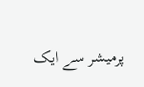پرمیشر سے ایک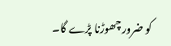کو ضرور چھوڑنا پڑے گا۔